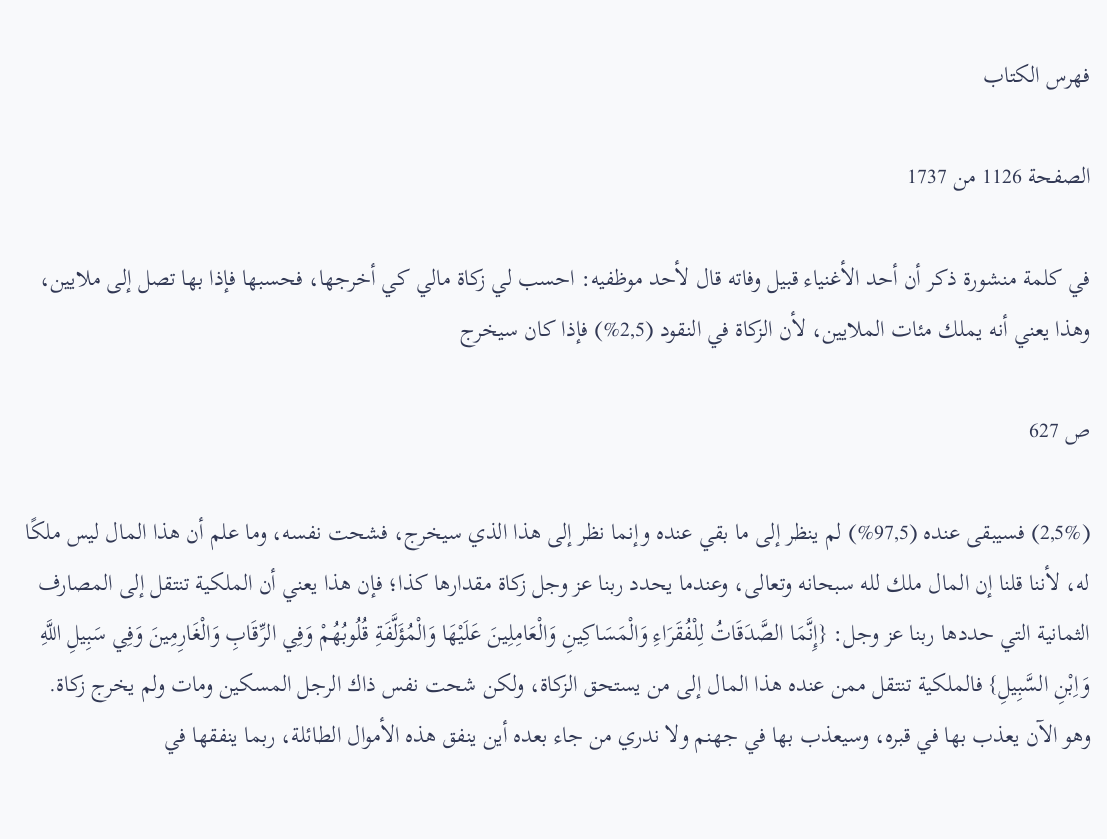فهرس الكتاب

الصفحة 1126 من 1737

في كلمة منشورة ذكر أن أحد الأغنياء قبيل وفاته قال لأحد موظفيه: احسب لي زكاة مالي كي أخرجها، فحسبها فإذا بها تصل إلى ملايين، وهذا يعني أنه يملك مئات الملايين، لأن الزكاة في النقود (2,5%) فإذا كان سيخرج

ص 627

(2,5%) فسيبقى عنده (97,5%) لم ينظر إلى ما بقي عنده وإنما نظر إلى هذا الذي سيخرج، فشحت نفسه، وما علم أن هذا المال ليس ملكًا له، لأننا قلنا إن المال ملك لله سبحانه وتعالى، وعندما يحدد ربنا عز وجل زكاة مقدارها كذا؛ فإن هذا يعني أن الملكية تنتقل إلى المصارف الثمانية التي حددها ربنا عز وجل: {إِنَّمَا الصَّدَقَاتُ لِلْفُقَرَاءِ وَالْمَسَاكِينِ وَالْعَامِلِينَ عَلَيْهَا وَالْمُؤَلَّفَةِ قُلُوبُهُمْ وَفِي الرِّقَابِ وَالْغَارِمِينَ وَفِي سَبِيلِ اللَّهِ وَاِبْنِ السَّبِيلِ} فالملكية تنتقل ممن عنده هذا المال إلى من يستحق الزكاة، ولكن شحت نفس ذاك الرجل المسكين ومات ولم يخرج زكاة. وهو الآن يعذب بها في قبره، وسيعذب بها في جهنم ولا ندري من جاء بعده أين ينفق هذه الأموال الطائلة، ربما ينفقها في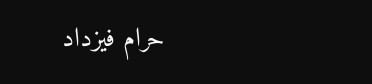حرام فيزداد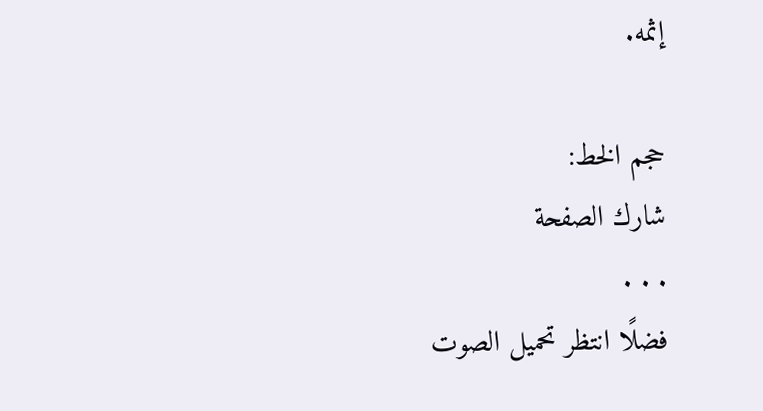إثمه.

حجم الخط:
شارك الصفحة
. . .
فضلًا انتظر تحميل الصوت